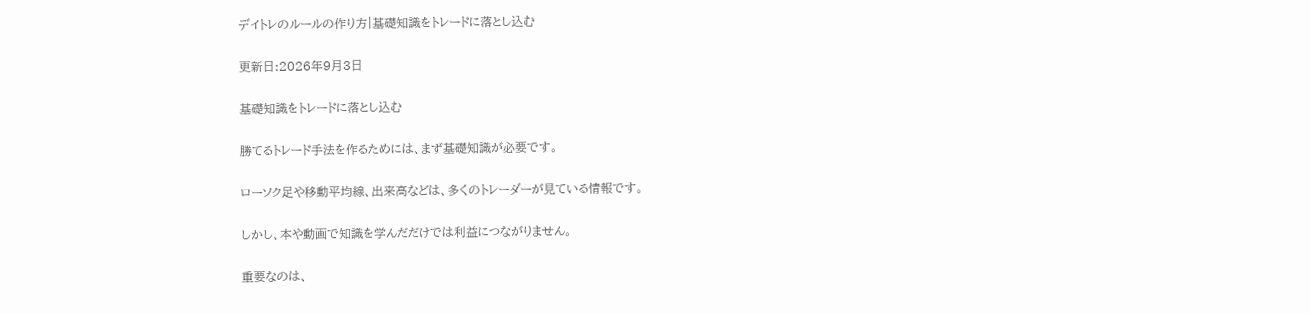デイトレのルールの作り方|基礎知識をトレードに落とし込む

更新日:2026年9月3日

基礎知識をトレードに落とし込む

勝てるトレード手法を作るためには、まず基礎知識が必要です。

ローソク足や移動平均線、出来高などは、多くのトレーダーが見ている情報です。

しかし、本や動画で知識を学んだだけでは利益につながりません。

重要なのは、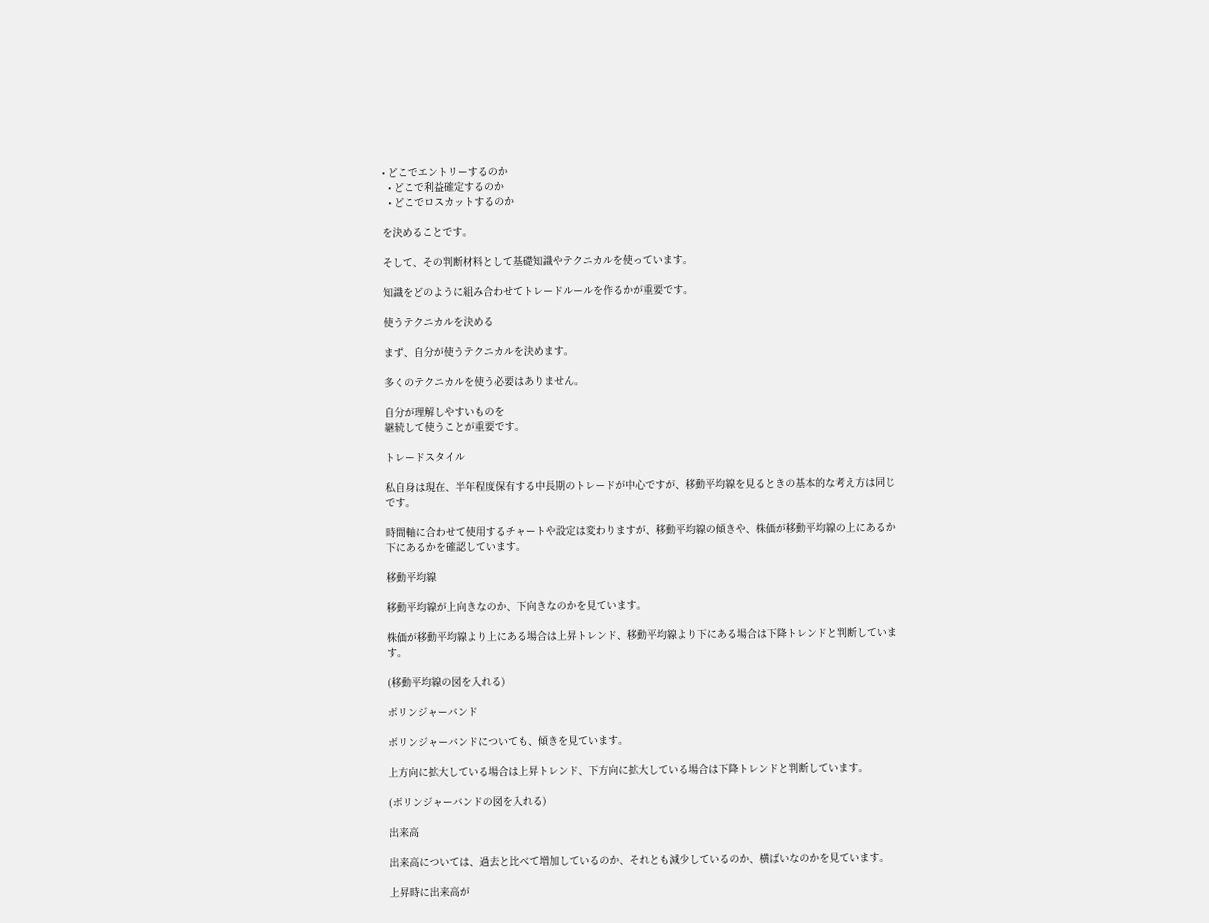• どこでエントリーするのか
  • どこで利益確定するのか
  • どこでロスカットするのか

を決めることです。

そして、その判断材料として基礎知識やテクニカルを使っています。

知識をどのように組み合わせてトレードルールを作るかが重要です。

使うテクニカルを決める

まず、自分が使うテクニカルを決めます。

多くのテクニカルを使う必要はありません。

自分が理解しやすいものを
継続して使うことが重要です。

トレードスタイル

私自身は現在、半年程度保有する中長期のトレードが中心ですが、移動平均線を見るときの基本的な考え方は同じです。

時間軸に合わせて使用するチャートや設定は変わりますが、移動平均線の傾きや、株価が移動平均線の上にあるか下にあるかを確認しています。

移動平均線

移動平均線が上向きなのか、下向きなのかを見ています。

株価が移動平均線より上にある場合は上昇トレンド、移動平均線より下にある場合は下降トレンドと判断しています。

(移動平均線の図を入れる)

ボリンジャーバンド

ボリンジャーバンドについても、傾きを見ています。

上方向に拡大している場合は上昇トレンド、下方向に拡大している場合は下降トレンドと判断しています。

(ボリンジャーバンドの図を入れる)

出来高

出来高については、過去と比べて増加しているのか、それとも減少しているのか、横ばいなのかを見ています。

上昇時に出来高が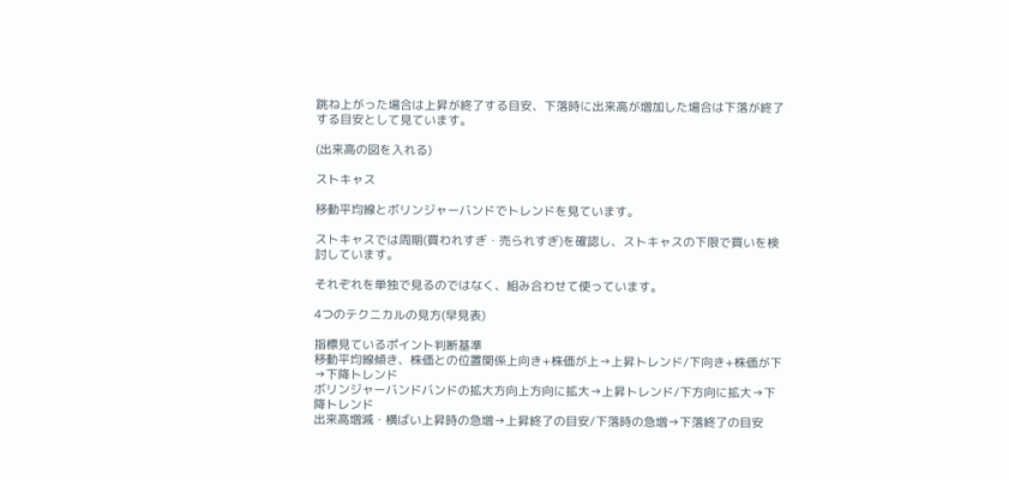跳ね上がった場合は上昇が終了する目安、下落時に出来高が増加した場合は下落が終了する目安として見ています。

(出来高の図を入れる)

ストキャス

移動平均線とボリンジャーバンドでトレンドを見ています。

ストキャスでは周期(買われすぎ・売られすぎ)を確認し、ストキャスの下限で買いを検討しています。

それぞれを単独で見るのではなく、組み合わせて使っています。

4つのテクニカルの見方(早見表)

指標見ているポイント判断基準
移動平均線傾き、株価との位置関係上向き+株価が上→上昇トレンド/下向き+株価が下→下降トレンド
ボリンジャーバンドバンドの拡大方向上方向に拡大→上昇トレンド/下方向に拡大→下降トレンド
出来高増減・横ばい上昇時の急増→上昇終了の目安/下落時の急増→下落終了の目安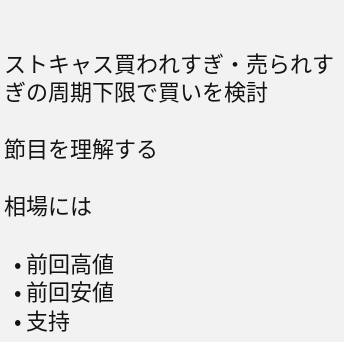ストキャス買われすぎ・売られすぎの周期下限で買いを検討

節目を理解する

相場には

  • 前回高値
  • 前回安値
  • 支持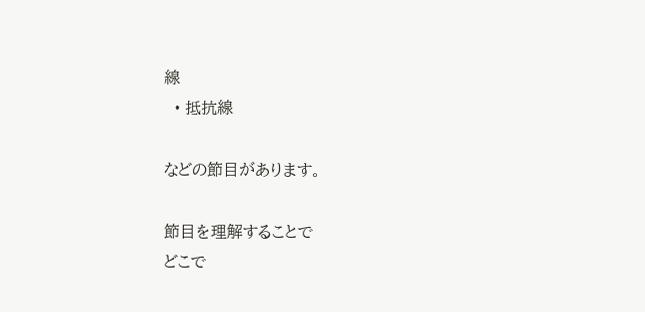線
  • 抵抗線

などの節目があります。

節目を理解することで
どこで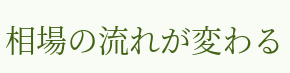相場の流れが変わる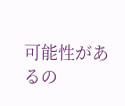可能性があるの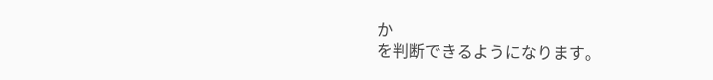か
を判断できるようになります。